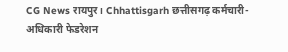CG News रायपुर। Chhattisgarh छत्तीसगढ़ कर्मचारी-अधिकारी फेडरेशन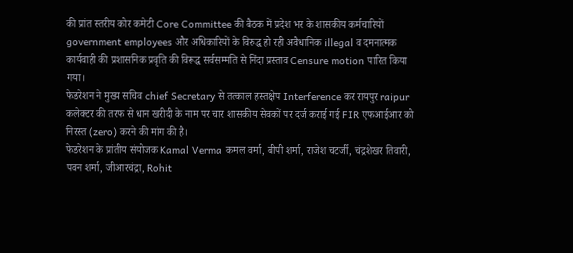की प्रांत स्तरीय कोर कमेटी Core Committee की बैठक में प्रदेश भर के शासकीय कर्मचारियों government employees और अधिकारियों के विरुद्ध हो रही अवैधानिक illegal व दमनात्मक कार्यवाही की प्रशासनिक प्रवृति की विरूद्ध सर्वसम्मति से निंदा प्रस्ताव Censure motion पारित किया गया।
फेडरेशन ने मुख्य सचिव chief Secretary से तत्काल हस्तक्षेप Interference कर रायपुर raipur कलेक्टर की तरफ से धान खरीदी के नाम पर चार शासकीय सेवकों पर दर्ज कराई गई FIR एफआईआर को निरस्त (zero) करने की मांग की है।
फेडरेशन के प्रांतीय संयोजक Kamal Verma कमल वर्मा, बीपी शर्मा, राजेश चटर्जी, चंद्रशेखर तिवारी, पवन शर्मा, जीआरचंद्रा, Rohit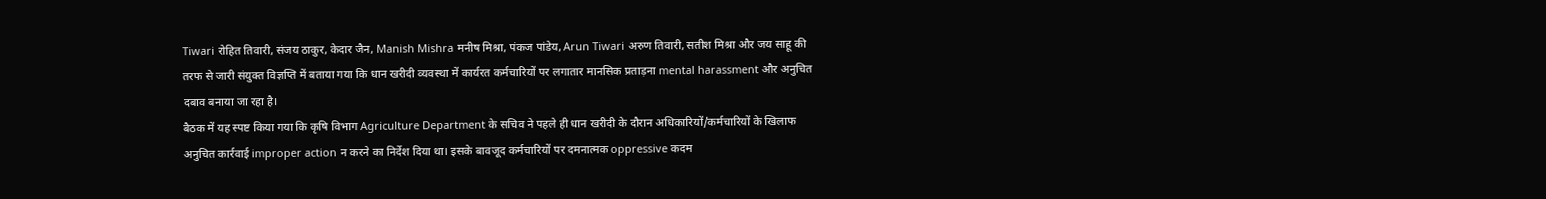Tiwari रोहित तिवारी, संजय ठाकुर, केदार जैन, Manish Mishra मनीष मिश्रा, पंकज पांडेय, Arun Tiwari अरुण तिवारी, सतीश मिश्रा और जय साहू की तरफ से जारी संयुक्त विज्ञप्ति में बताया गया कि धान खरीदी व्यवस्था में कार्यरत कर्मचारियों पर लगातार मानसिक प्रताड़ना mental harassment और अनुचित दबाव बनाया जा रहा है।
बैठक में यह स्पष्ट किया गया कि कृषि विभाग Agriculture Department के सचिव ने पहले ही धान खरीदी के दौरान अधिकारियों/कर्मचारियों के खिलाफ अनुचित कार्रवाई improper action न करने का निर्देश दिया था। इसके बावजूद कर्मचारियों पर दमनात्मक oppressive कदम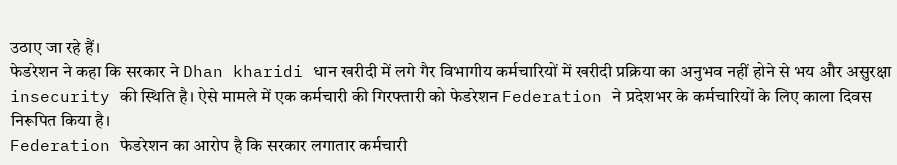उठाए जा रहे हैं।
फेडरेशन ने कहा कि सरकार ने Dhan kharidi धान खरीदी में लगे गैर विभागीय कर्मचारियों में खरीदी प्रक्रिया का अनुभव नहीं होने से भय और असुरक्षा insecurity की स्थिति है। ऐसे मामले में एक कर्मचारी की गिरफ्तारी को फेडरेशन Federation ने प्रदेशभर के कर्मचारियों के लिए काला दिवस निरूपित किया है।
Federation फेडरेशन का आरोप है कि सरकार लगातार कर्मचारी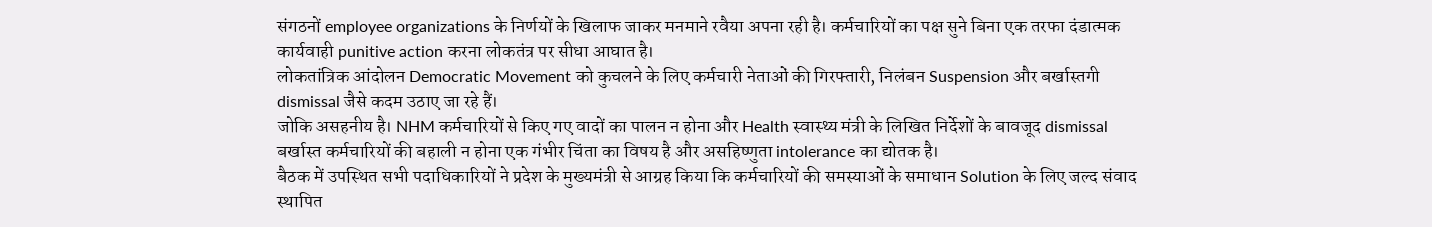संगठनों employee organizations के निर्णयों के खिलाफ जाकर मनमाने रवैया अपना रही है। कर्मचारियों का पक्ष सुने बिना एक तरफा दंडात्मक कार्यवाही punitive action करना लोकतंत्र पर सीधा आघात है।
लोकतांत्रिक आंदोलन Democratic Movement को कुचलने के लिए कर्मचारी नेताओं की गिरफ्तारी, निलंबन Suspension और बर्खास्तगी dismissal जैसे कदम उठाए जा रहे हैं।
जोकि असहनीय है। NHM कर्मचारियों से किए गए वादों का पालन न होना और Health स्वास्थ्य मंत्री के लिखित निर्देशों के बावजूद dismissal बर्खास्त कर्मचारियों की बहाली न होना एक गंभीर चिंता का विषय है और असहिष्णुता intolerance का द्योतक है।
बैठक में उपस्थित सभी पदाधिकारियों ने प्रदेश के मुख्यमंत्री से आग्रह किया कि कर्मचारियों की समस्याओं के समाधान Solution के लिए जल्द संवाद स्थापित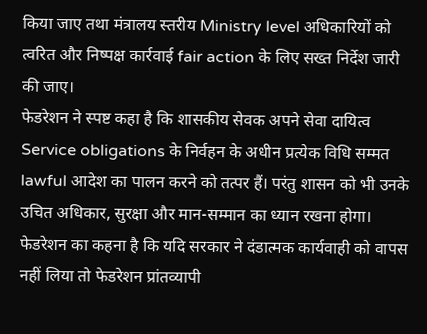किया जाए तथा मंत्रालय स्तरीय Ministry level अधिकारियों को त्वरित और निष्पक्ष कार्रवाई fair action के लिए सख्त निर्देश जारी की जाए।
फेडरेशन ने स्पष्ट कहा है कि शासकीय सेवक अपने सेवा दायित्व Service obligations के निर्वहन के अधीन प्रत्येक विधि सम्मत lawful आदेश का पालन करने को तत्पर हैं। परंतु शासन को भी उनके उचित अधिकार, सुरक्षा और मान-सम्मान का ध्यान रखना होगा।
फेडरेशन का कहना है कि यदि सरकार ने दंडात्मक कार्यवाही को वापस नहीं लिया तो फेडरेशन प्रांतव्यापी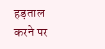हड़ताल करने पर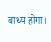बाध्य होगा।